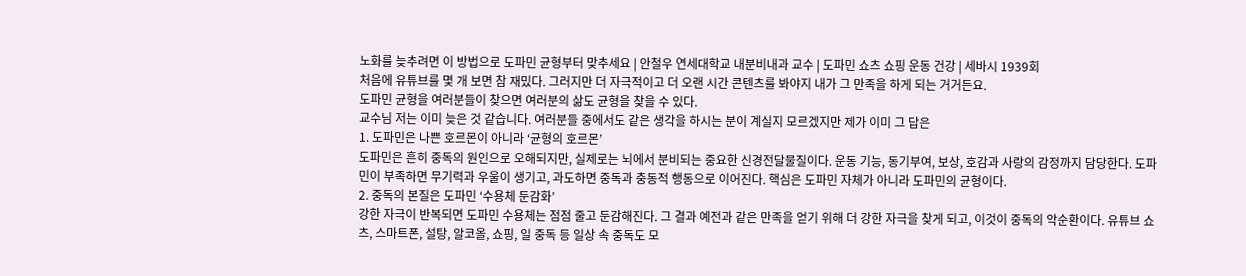노화를 늦추려면 이 방법으로 도파민 균형부터 맞추세요 | 안철우 연세대학교 내분비내과 교수 | 도파민 쇼츠 쇼핑 운동 건강 | 세바시 1939회
처음에 유튜브를 몇 개 보면 참 재밌다. 그러지만 더 자극적이고 더 오랜 시간 콘텐츠를 봐야지 내가 그 만족을 하게 되는 거거든요.
도파민 균형을 여러분들이 찾으면 여러분의 삶도 균형을 찾을 수 있다.
교수님 저는 이미 늦은 것 같습니다. 여러분들 중에서도 같은 생각을 하시는 분이 계실지 모르겠지만 제가 이미 그 답은
1. 도파민은 나쁜 호르몬이 아니라 ‘균형의 호르몬’
도파민은 흔히 중독의 원인으로 오해되지만, 실제로는 뇌에서 분비되는 중요한 신경전달물질이다. 운동 기능, 동기부여, 보상, 호감과 사랑의 감정까지 담당한다. 도파민이 부족하면 무기력과 우울이 생기고, 과도하면 중독과 충동적 행동으로 이어진다. 핵심은 도파민 자체가 아니라 도파민의 균형이다.
2. 중독의 본질은 도파민 ‘수용체 둔감화’
강한 자극이 반복되면 도파민 수용체는 점점 줄고 둔감해진다. 그 결과 예전과 같은 만족을 얻기 위해 더 강한 자극을 찾게 되고, 이것이 중독의 악순환이다. 유튜브 쇼츠, 스마트폰, 설탕, 알코올, 쇼핑, 일 중독 등 일상 속 중독도 모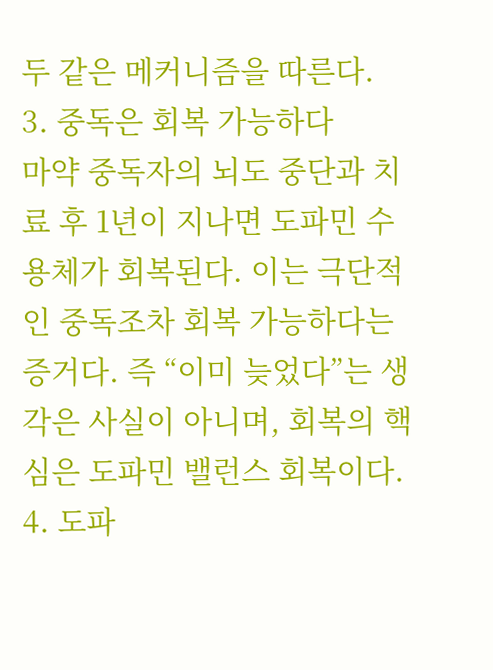두 같은 메커니즘을 따른다.
3. 중독은 회복 가능하다
마약 중독자의 뇌도 중단과 치료 후 1년이 지나면 도파민 수용체가 회복된다. 이는 극단적인 중독조차 회복 가능하다는 증거다. 즉 “이미 늦었다”는 생각은 사실이 아니며, 회복의 핵심은 도파민 밸런스 회복이다.
4. 도파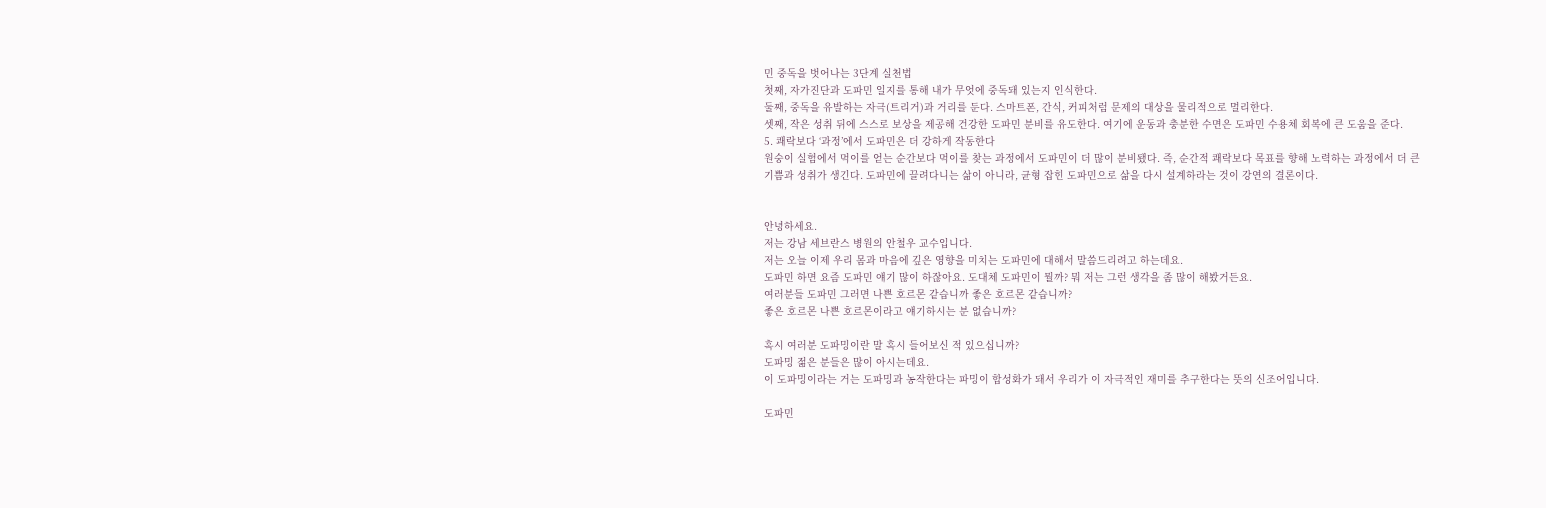민 중독을 벗어나는 3단계 실천법
첫째, 자가진단과 도파민 일지를 통해 내가 무엇에 중독돼 있는지 인식한다.
둘째, 중독을 유발하는 자극(트리거)과 거리를 둔다. 스마트폰, 간식, 커피처럼 문제의 대상을 물리적으로 멀리한다.
셋째, 작은 성취 뒤에 스스로 보상을 제공해 건강한 도파민 분비를 유도한다. 여기에 운동과 충분한 수면은 도파민 수용체 회복에 큰 도움을 준다.
5. 쾌락보다 ‘과정’에서 도파민은 더 강하게 작동한다
원숭이 실험에서 먹이를 얻는 순간보다 먹이를 찾는 과정에서 도파민이 더 많이 분비됐다. 즉, 순간적 쾌락보다 목표를 향해 노력하는 과정에서 더 큰 기쁨과 성취가 생긴다. 도파민에 끌려다니는 삶이 아니라, 균형 잡힌 도파민으로 삶을 다시 설계하라는 것이 강연의 결론이다.


안녕하세요.
저는 강남 세브란스 병원의 안철우 교수입니다.
저는 오늘 이제 우리 몸과 마음에 깊은 영향을 미치는 도파민에 대해서 말씀드리려고 하는데요.
도파민 하면 요즘 도파민 얘기 많이 하잖아요. 도대체 도파민이 뭘까? 뭐 저는 그런 생각을 좀 많이 해봤거든요.
여러분들 도파민 그러면 나쁜 호르몬 같습니까 좋은 호르몬 같습니까?
좋은 호르몬 나쁜 호르몬이라고 얘기하시는 분 없습니까?

혹시 여러분 도파밍이란 말 혹시 들어보신 적 있으십니까?
도파밍 젊은 분들은 많이 아시는데요.
이 도파밍이라는 거는 도파밍과 농작한다는 파밍이 합성화가 돼서 우리가 이 자극적인 재미를 추구한다는 뜻의 신조어입니다.

도파민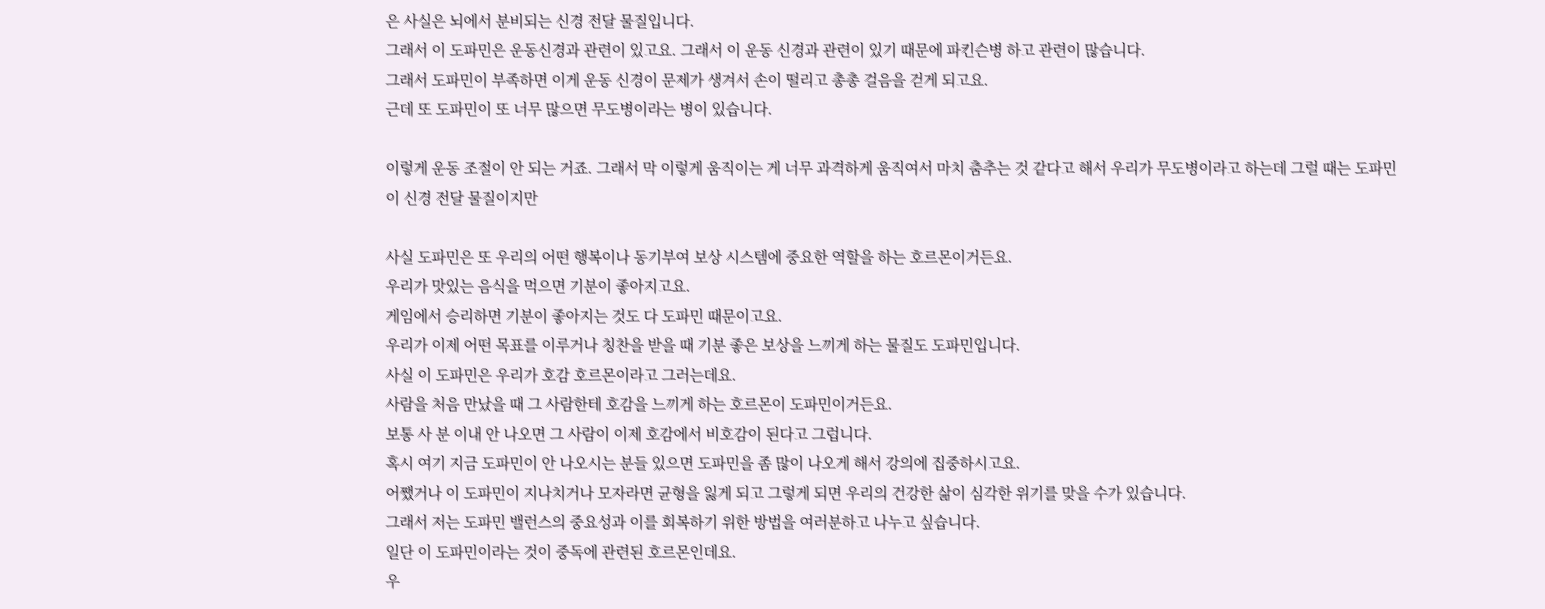은 사실은 뇌에서 분비되는 신경 전달 물질입니다.
그래서 이 도파민은 운동신경과 관련이 있고요. 그래서 이 운동 신경과 관련이 있기 때문에 파킨슨병 하고 관련이 많습니다.
그래서 도파민이 부족하면 이게 운동 신경이 문제가 생겨서 손이 떨리고 총총 걸음을 걷게 되고요.
근데 또 도파민이 또 너무 많으면 무도병이라는 병이 있습니다.

이렇게 운동 조절이 안 되는 거죠. 그래서 막 이렇게 움직이는 게 너무 과격하게 움직여서 마치 춤추는 것 같다고 해서 우리가 무도병이라고 하는데 그럴 때는 도파민이 신경 전달 물질이지만

사실 도파민은 또 우리의 어떤 행복이나 동기부여 보상 시스템에 중요한 역할을 하는 호르몬이거든요.
우리가 맛있는 음식을 먹으면 기분이 좋아지고요.
게임에서 승리하면 기분이 좋아지는 것도 다 도파민 때문이고요.
우리가 이제 어떤 목표를 이루거나 칭찬을 받을 때 기분 좋은 보상을 느끼게 하는 물질도 도파민입니다.
사실 이 도파민은 우리가 호감 호르몬이라고 그러는데요.
사람을 처음 만났을 때 그 사람한테 호감을 느끼게 하는 호르몬이 도파민이거든요.
보통 사 분 이내 안 나오면 그 사람이 이제 호감에서 비호감이 된다고 그럽니다.
혹시 여기 지금 도파민이 안 나오시는 분들 있으면 도파민을 좀 많이 나오게 해서 강의에 집중하시고요.
어쨌거나 이 도파민이 지나치거나 모자라면 균형을 잃게 되고 그렇게 되면 우리의 건강한 삶이 심각한 위기를 맞을 수가 있습니다.
그래서 저는 도파민 밸런스의 중요성과 이를 회복하기 위한 방법을 여러분하고 나누고 싶습니다.
일단 이 도파민이라는 것이 중독에 관련된 호르몬인데요.
우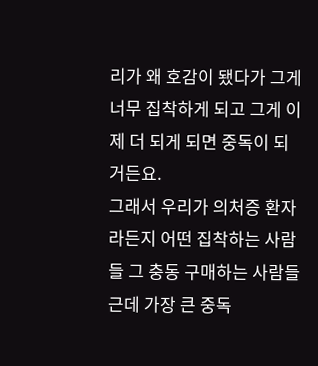리가 왜 호감이 됐다가 그게 너무 집착하게 되고 그게 이제 더 되게 되면 중독이 되거든요.
그래서 우리가 의처증 환자라든지 어떤 집착하는 사람들 그 충동 구매하는 사람들 근데 가장 큰 중독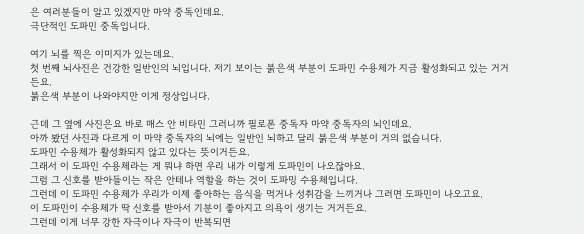은 여러분들이 알고 있겠지만 마약 중독인데요.
극단적인 도파민 중독입니다.

여기 뇌를 찍은 이미지가 있는데요.
첫 번째 뇌사진은 건강한 일반인의 뇌입니다. 저기 보이는 붉은색 부분이 도파민 수용체가 지금 활성화되고 있는 거거든요.
붉은색 부분이 나와야지만 이게 정상입니다.

근데 그 옆에 사진은요 바로 매스 안 비타민 그러니까 필로폰 중독자 마약 중독자의 뇌인데요.
아까 봤던 사진과 다르게 이 마약 중독자의 뇌에는 일반인 뇌하고 달리 붉은색 부분이 거의 없습니다.
도파민 수용체가 활성화되지 않고 있다는 뜻이거든요.
그래서 이 도파민 수용체라는 게 뭐냐 하면 우리 내가 이렇게 도파민이 나오잖아요.
그럼 그 신호를 받아들이는 작은 안테나 역할을 하는 것이 도파밍 수용체입니다.
그런데 이 도파민 수용체가 우리가 이제 좋아하는 음식을 먹거나 성취감을 느끼거나 그러면 도파민이 나오고요.
이 도파민이 수용체가 딱 신호를 받아서 기분이 좋아지고 의욕이 생기는 거거든요.
그런데 이게 너무 강한 자극이나 자극이 반복되면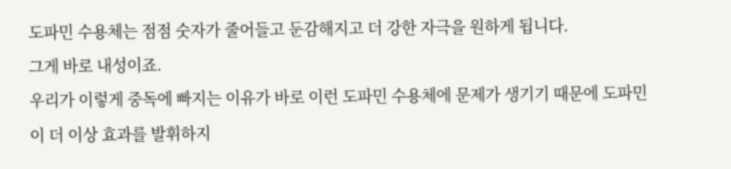도파민 수용체는 점점 숫자가 줄어들고 둔감해지고 더 강한 자극을 원하게 됩니다.
그게 바로 내성이죠.
우리가 이렇게 중독에 빠지는 이유가 바로 이런 도파민 수용체에 문제가 생기기 때문에 도파민이 더 이상 효과를 발휘하지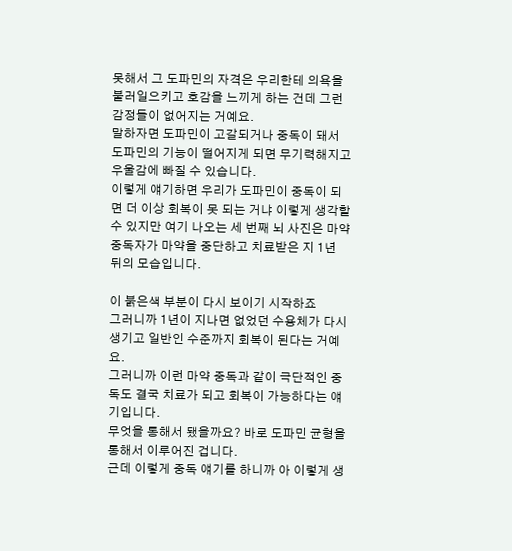못해서 그 도파민의 자격은 우리한테 의욕을 불러일으키고 호감을 느끼게 하는 건데 그런 감정들이 없어지는 거예요.
말하자면 도파민이 고갈되거나 중독이 돼서 도파민의 기능이 떨어지게 되면 무기력해지고 우울감에 빠질 수 있습니다.
이렇게 얘기하면 우리가 도파민이 중독이 되면 더 이상 회복이 못 되는 거냐 이렇게 생각할 수 있지만 여기 나오는 세 번째 뇌 사진은 마약 중독자가 마약을 중단하고 치료받은 지 1년 뒤의 모습입니다.

이 붉은색 부분이 다시 보이기 시작하죠
그러니까 1년이 지나면 없었던 수용체가 다시 생기고 일반인 수준까지 회복이 된다는 거예요.
그러니까 이런 마약 중독과 같이 극단적인 중독도 결국 치료가 되고 회복이 가능하다는 얘기입니다.
무엇을 통해서 됐을까요? 바로 도파민 균형을 통해서 이루어진 겁니다.
근데 이렇게 중독 얘기를 하니까 아 이렇게 생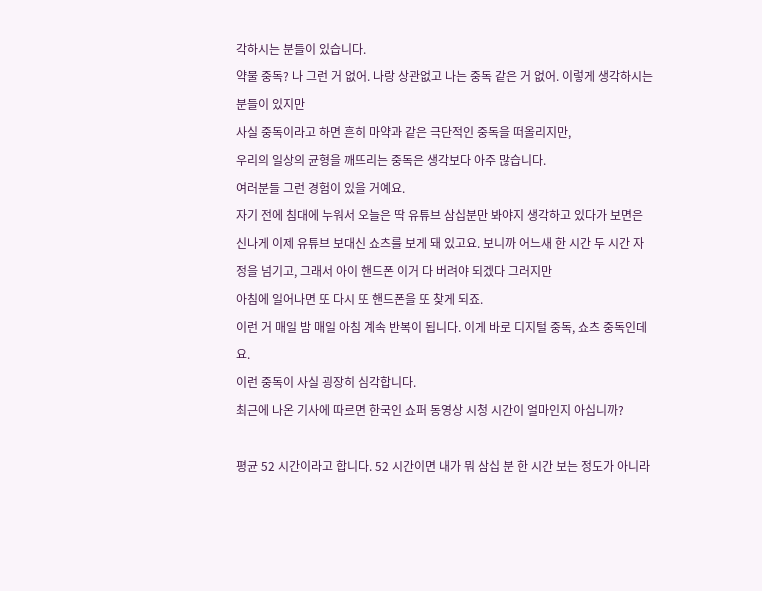각하시는 분들이 있습니다.
약물 중독? 나 그런 거 없어. 나랑 상관없고 나는 중독 같은 거 없어. 이렇게 생각하시는 분들이 있지만
사실 중독이라고 하면 흔히 마약과 같은 극단적인 중독을 떠올리지만,
우리의 일상의 균형을 깨뜨리는 중독은 생각보다 아주 많습니다.
여러분들 그런 경험이 있을 거예요.
자기 전에 침대에 누워서 오늘은 딱 유튜브 삼십분만 봐야지 생각하고 있다가 보면은 신나게 이제 유튜브 보대신 쇼츠를 보게 돼 있고요. 보니까 어느새 한 시간 두 시간 자정을 넘기고, 그래서 아이 핸드폰 이거 다 버려야 되겠다 그러지만
아침에 일어나면 또 다시 또 핸드폰을 또 찾게 되죠.
이런 거 매일 밤 매일 아침 계속 반복이 됩니다. 이게 바로 디지털 중독, 쇼츠 중독인데요.
이런 중독이 사실 굉장히 심각합니다.
최근에 나온 기사에 따르면 한국인 쇼퍼 동영상 시청 시간이 얼마인지 아십니까?

평균 52 시간이라고 합니다. 52 시간이면 내가 뭐 삼십 분 한 시간 보는 정도가 아니라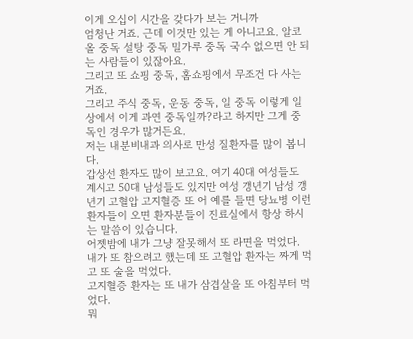이게 오십이 시간을 갖다가 보는 거니까
엄청난 거죠. 근데 이것만 있는 게 아니고요. 알코올 중독 설탕 중독 밀가루 중독 국수 없으면 안 되는 사람들이 있잖아요.
그리고 또 쇼핑 중독, 홈쇼핑에서 무조건 다 사는 거죠.
그리고 주식 중독, 운동 중독, 일 중독 이렇게 일상에서 이게 과연 중독일까?라고 하지만 그게 중독인 경우가 많거든요.
저는 내분비내과 의사로 만성 질환자를 많이 봅니다.
갑상선 환자도 많이 보고요. 여기 40대 여성들도 계시고 50대 남성들도 있지만 여성 갱년기 남성 갱년기 고혈압 고지혈증 또 어 예를 들면 당뇨병 이런 환자들이 오면 환자분들이 진료실에서 항상 하시는 말씀이 있습니다.
어젯밤에 내가 그냥 잘못해서 또 라면을 먹었다. 내가 또 참으려고 했는데 또 고혈압 환자는 짜게 먹고 또 술을 먹었다.
고지혈증 환자는 또 내가 삼겹살을 또 아침부터 먹었다.
뭐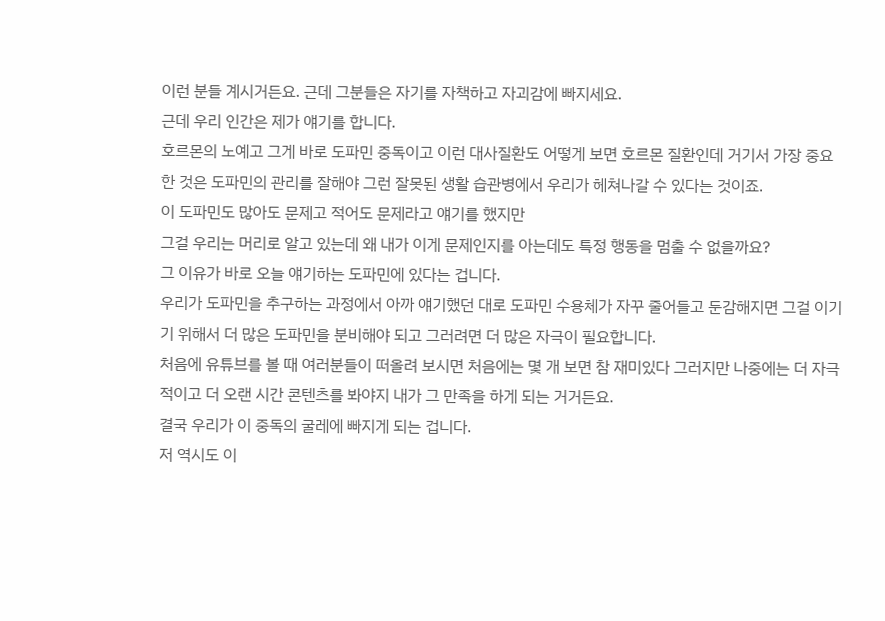이런 분들 계시거든요. 근데 그분들은 자기를 자책하고 자괴감에 빠지세요.
근데 우리 인간은 제가 얘기를 합니다.
호르몬의 노예고 그게 바로 도파민 중독이고 이런 대사질환도 어떻게 보면 호르몬 질환인데 거기서 가장 중요한 것은 도파민의 관리를 잘해야 그런 잘못된 생활 습관병에서 우리가 헤쳐나갈 수 있다는 것이죠.
이 도파민도 많아도 문제고 적어도 문제라고 얘기를 했지만
그걸 우리는 머리로 알고 있는데 왜 내가 이게 문제인지를 아는데도 특정 행동을 멈출 수 없을까요?
그 이유가 바로 오늘 얘기하는 도파민에 있다는 겁니다.
우리가 도파민을 추구하는 과정에서 아까 얘기했던 대로 도파민 수용체가 자꾸 줄어들고 둔감해지면 그걸 이기기 위해서 더 많은 도파민을 분비해야 되고 그러려면 더 많은 자극이 필요합니다.
처음에 유튜브를 볼 때 여러분들이 떠올려 보시면 처음에는 몇 개 보면 참 재미있다 그러지만 나중에는 더 자극적이고 더 오랜 시간 콘텐츠를 봐야지 내가 그 만족을 하게 되는 거거든요.
결국 우리가 이 중독의 굴레에 빠지게 되는 겁니다.
저 역시도 이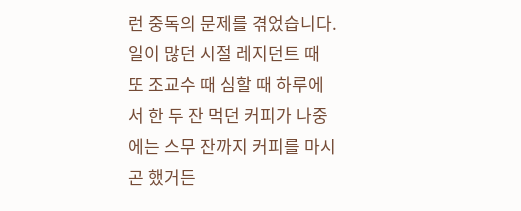런 중독의 문제를 겪었습니다.
일이 많던 시절 레지던트 때 또 조교수 때 심할 때 하루에서 한 두 잔 먹던 커피가 나중에는 스무 잔까지 커피를 마시곤 했거든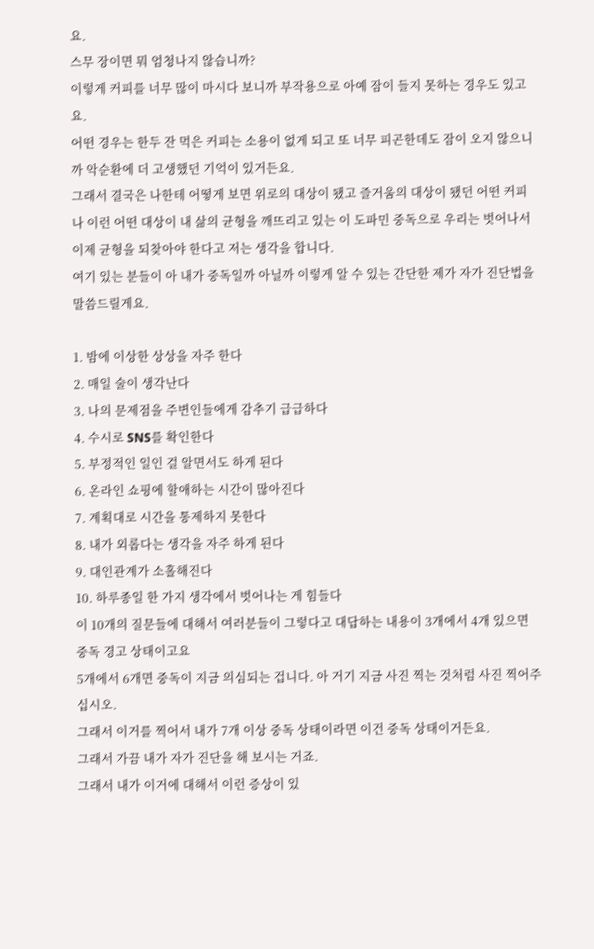요.
스무 장이면 뭐 엄청나지 않습니까?
이렇게 커피를 너무 많이 마시다 보니까 부작용으로 아예 잠이 들지 못하는 경우도 있고요.
어떤 경우는 한두 잔 먹은 커피는 소용이 없게 되고 또 너무 피곤한데도 잠이 오지 않으니까 악순환에 더 고생했던 기억이 있거든요.
그래서 결국은 나한테 어떻게 보면 위로의 대상이 됐고 즐거움의 대상이 됐던 어떤 커피나 이런 어떤 대상이 내 삶의 균형을 깨뜨리고 있는 이 도파민 중독으로 우리는 벗어나서 이제 균형을 되찾아야 한다고 저는 생각을 합니다.
여기 있는 분들이 아 내가 중독일까 아닐까 이렇게 알 수 있는 간단한 제가 자가 진단법을 말씀드릴게요.

1. 밤에 이상한 상상을 자주 한다
2. 매일 술이 생각난다
3. 나의 문제점을 주변인들에게 감추기 급급하다
4. 수시로 SNS를 확인한다
5. 부정적인 일인 걸 알면서도 하게 된다
6. 온라인 쇼핑에 할애하는 시간이 많아진다
7. 계획대로 시간을 통제하지 못한다
8. 내가 외롭다는 생각을 자주 하게 된다
9. 대인관계가 소홀해진다
10. 하루종일 한 가지 생각에서 벗어나는 게 힘들다
이 10개의 질문들에 대해서 여러분들이 그렇다고 대답하는 내용이 3개에서 4개 있으면 중독 경고 상태이고요
5개에서 6개면 중독이 지금 의심되는 겁니다. 아 거기 지금 사진 찍는 것처럼 사진 찍어주십시오.
그래서 이거를 찍어서 내가 7개 이상 중독 상태이라면 이건 중독 상태이거든요.
그래서 가끔 내가 자가 진단을 해 보시는 거죠.
그래서 내가 이거에 대해서 이런 증상이 있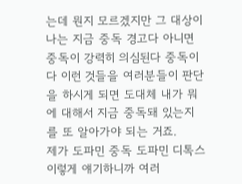는데 뭔지 모르겠지만 그 대상이 나는 지금 중독 경고다 아니면 중독이 강력히 의심된다 중독이다 이런 것들을 여러분들이 판단을 하시게 되면 도대체 내가 뭐에 대해서 지금 중독돼 있는지를 또 알아가야 되는 거죠.
제가 도파민 중독 도파민 디톡스 이렇게 얘기하니까 여러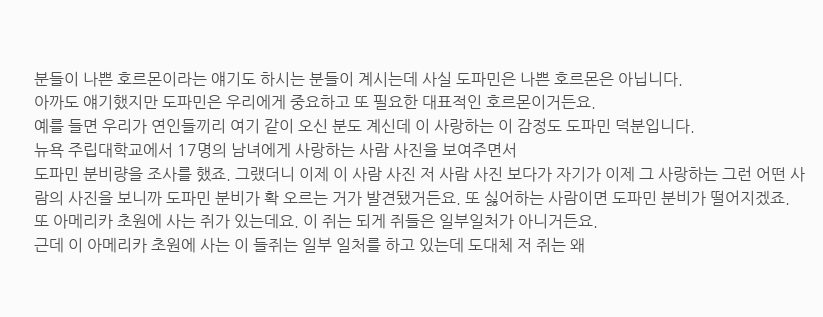분들이 나쁜 호르몬이라는 얘기도 하시는 분들이 계시는데 사실 도파민은 나쁜 호르몬은 아닙니다.
아까도 얘기했지만 도파민은 우리에게 중요하고 또 필요한 대표적인 호르몬이거든요.
예를 들면 우리가 연인들끼리 여기 같이 오신 분도 계신데 이 사랑하는 이 감정도 도파민 덕분입니다.
뉴욕 주립대학교에서 17명의 남녀에게 사랑하는 사람 사진을 보여주면서
도파민 분비량을 조사를 했죠. 그랬더니 이제 이 사람 사진 저 사람 사진 보다가 자기가 이제 그 사랑하는 그런 어떤 사람의 사진을 보니까 도파민 분비가 확 오르는 거가 발견됐거든요. 또 싫어하는 사람이면 도파민 분비가 떨어지겠죠.
또 아메리카 초원에 사는 쥐가 있는데요. 이 쥐는 되게 쥐들은 일부일처가 아니거든요.
근데 이 아메리카 초원에 사는 이 들쥐는 일부 일처를 하고 있는데 도대체 저 쥐는 왜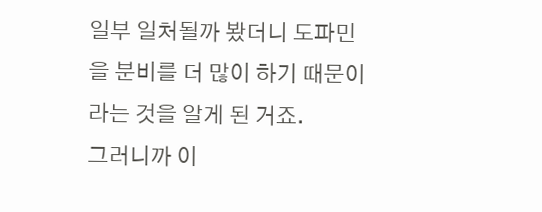일부 일처될까 봤더니 도파민을 분비를 더 많이 하기 때문이라는 것을 알게 된 거죠.
그러니까 이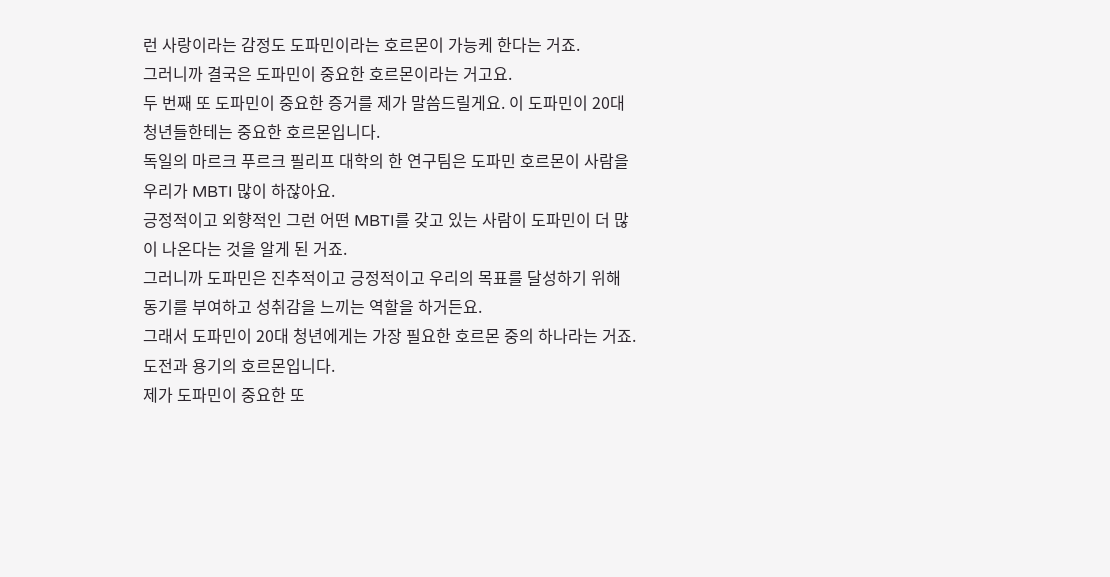런 사랑이라는 감정도 도파민이라는 호르몬이 가능케 한다는 거죠.
그러니까 결국은 도파민이 중요한 호르몬이라는 거고요.
두 번째 또 도파민이 중요한 증거를 제가 말씀드릴게요. 이 도파민이 20대 청년들한테는 중요한 호르몬입니다.
독일의 마르크 푸르크 필리프 대학의 한 연구팀은 도파민 호르몬이 사람을 우리가 MBTI 많이 하잖아요.
긍정적이고 외향적인 그런 어떤 MBTI를 갖고 있는 사람이 도파민이 더 많이 나온다는 것을 알게 된 거죠.
그러니까 도파민은 진추적이고 긍정적이고 우리의 목표를 달성하기 위해 동기를 부여하고 성취감을 느끼는 역할을 하거든요.
그래서 도파민이 20대 청년에게는 가장 필요한 호르몬 중의 하나라는 거죠.
도전과 용기의 호르몬입니다.
제가 도파민이 중요한 또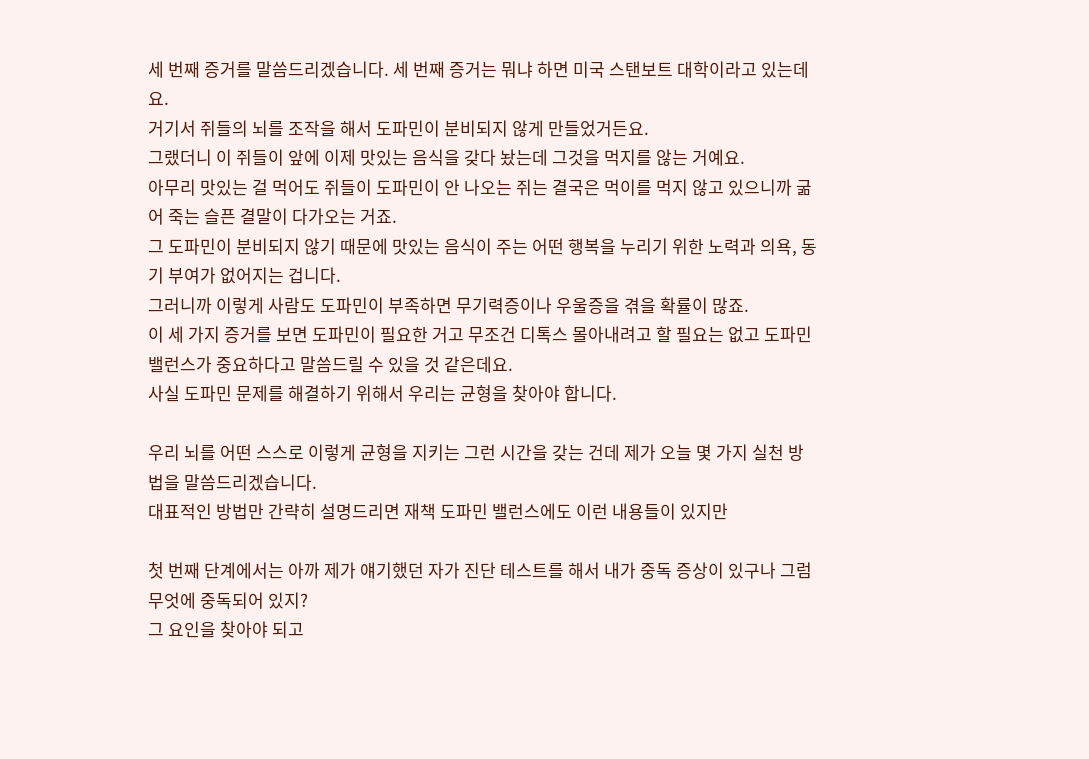세 번째 증거를 말씀드리겠습니다. 세 번째 증거는 뭐냐 하면 미국 스탠보트 대학이라고 있는데요.
거기서 쥐들의 뇌를 조작을 해서 도파민이 분비되지 않게 만들었거든요.
그랬더니 이 쥐들이 앞에 이제 맛있는 음식을 갖다 놨는데 그것을 먹지를 않는 거예요.
아무리 맛있는 걸 먹어도 쥐들이 도파민이 안 나오는 쥐는 결국은 먹이를 먹지 않고 있으니까 굶어 죽는 슬픈 결말이 다가오는 거죠.
그 도파민이 분비되지 않기 때문에 맛있는 음식이 주는 어떤 행복을 누리기 위한 노력과 의욕, 동기 부여가 없어지는 겁니다.
그러니까 이렇게 사람도 도파민이 부족하면 무기력증이나 우울증을 겪을 확률이 많죠.
이 세 가지 증거를 보면 도파민이 필요한 거고 무조건 디톡스 몰아내려고 할 필요는 없고 도파민 밸런스가 중요하다고 말씀드릴 수 있을 것 같은데요.
사실 도파민 문제를 해결하기 위해서 우리는 균형을 찾아야 합니다.

우리 뇌를 어떤 스스로 이렇게 균형을 지키는 그런 시간을 갖는 건데 제가 오늘 몇 가지 실천 방법을 말씀드리겠습니다.
대표적인 방법만 간략히 설명드리면 재책 도파민 밸런스에도 이런 내용들이 있지만

첫 번째 단계에서는 아까 제가 얘기했던 자가 진단 테스트를 해서 내가 중독 증상이 있구나 그럼 무엇에 중독되어 있지?
그 요인을 찾아야 되고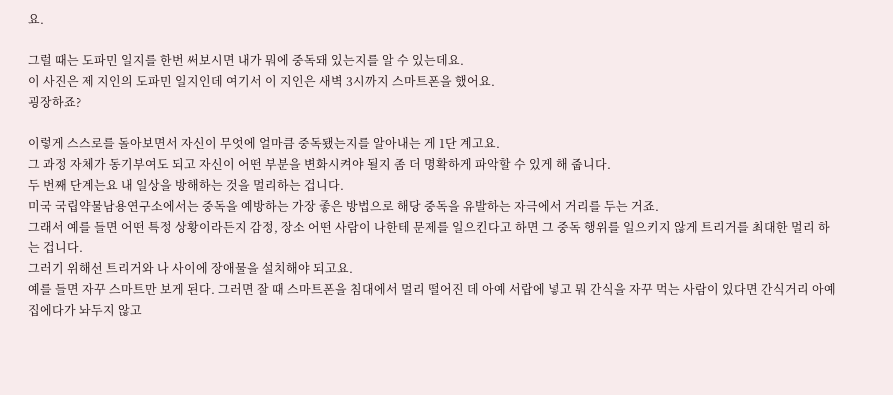요.

그럴 때는 도파민 일지를 한번 써보시면 내가 뭐에 중독돼 있는지를 알 수 있는데요.
이 사진은 제 지인의 도파민 일지인데 여기서 이 지인은 새벽 3시까지 스마트폰을 했어요.
굉장하죠?

이렇게 스스로를 돌아보면서 자신이 무엇에 얼마큼 중독됐는지를 알아내는 게 1단 계고요.
그 과정 자체가 동기부여도 되고 자신이 어떤 부분을 변화시켜야 될지 좀 더 명확하게 파악할 수 있게 해 줍니다.
두 번째 단계는요 내 일상을 방해하는 것을 멀리하는 겁니다.
미국 국립약물남용연구소에서는 중독을 예방하는 가장 좋은 방법으로 해당 중독을 유발하는 자극에서 거리를 두는 거죠.
그래서 예를 들면 어떤 특정 상황이라든지 감정, 장소 어떤 사람이 나한테 문제를 일으킨다고 하면 그 중독 행위를 일으키지 않게 트리거를 최대한 멀리 하는 겁니다.
그러기 위해선 트리거와 나 사이에 장애물을 설치해야 되고요.
예를 들면 자꾸 스마트만 보게 된다. 그러면 잘 때 스마트폰을 침대에서 멀리 떨어진 데 아예 서랍에 넣고 뭐 간식을 자꾸 먹는 사람이 있다면 간식거리 아예 집에다가 놔두지 않고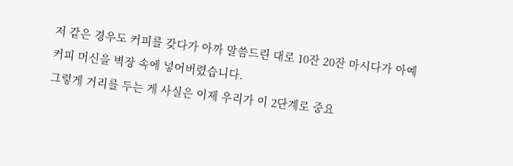저 같은 경우도 커피를 갖다가 아까 말씀드린 대로 10잔 20잔 마시다가 아예 커피 머신을 벽장 속에 넣어버렸습니다.
그렇게 거리를 두는 게 사실은 이제 우리가 이 2단계로 중요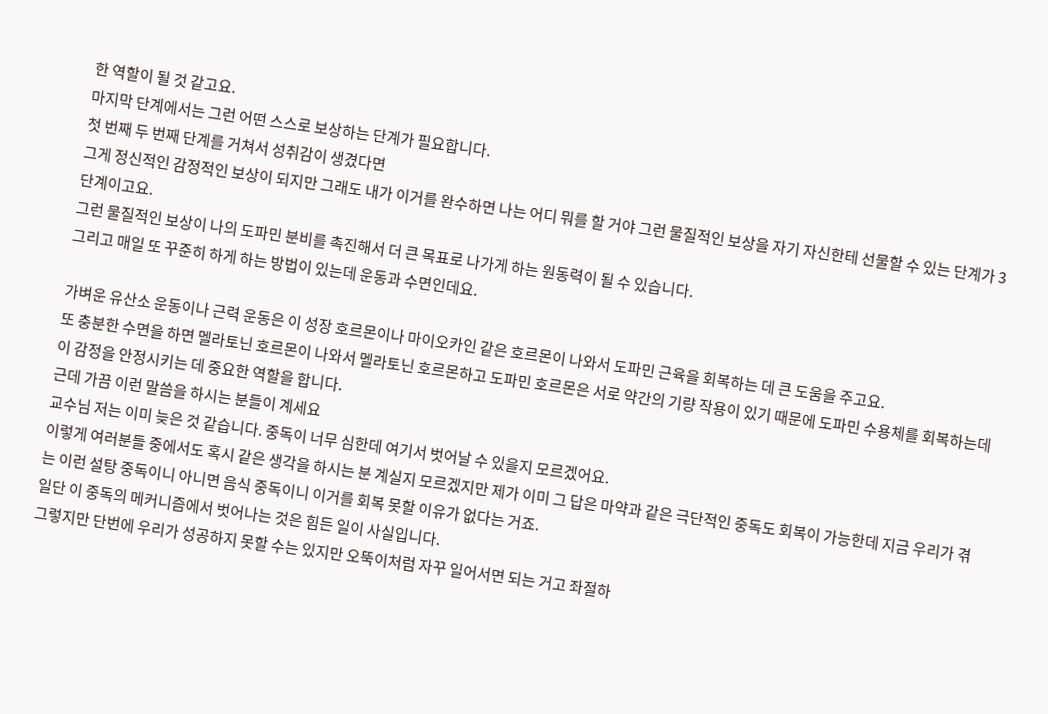한 역할이 될 것 같고요.
마지막 단계에서는 그런 어떤 스스로 보상하는 단계가 필요합니다.
첫 번째 두 번째 단계를 거쳐서 성취감이 생겼다면
그게 정신적인 감정적인 보상이 되지만 그래도 내가 이거를 완수하면 나는 어디 뭐를 할 거야 그런 물질적인 보상을 자기 자신한테 선물할 수 있는 단계가 3단계이고요.
그런 물질적인 보상이 나의 도파민 분비를 촉진해서 더 큰 목표로 나가게 하는 원동력이 될 수 있습니다.
그리고 매일 또 꾸준히 하게 하는 방법이 있는데 운동과 수면인데요.

가벼운 유산소 운동이나 근력 운동은 이 성장 호르몬이나 마이오카인 같은 호르몬이 나와서 도파민 근육을 회복하는 데 큰 도움을 주고요.
또 충분한 수면을 하면 멜라토닌 호르몬이 나와서 멜라토닌 호르몬하고 도파민 호르몬은 서로 약간의 기량 작용이 있기 때문에 도파민 수용체를 회복하는데 이 감정을 안정시키는 데 중요한 역할을 합니다.
근데 가끔 이런 말씀을 하시는 분들이 계세요
교수님 저는 이미 늦은 것 같습니다. 중독이 너무 심한데 여기서 벗어날 수 있을지 모르겠어요.
이렇게 여러분들 중에서도 혹시 같은 생각을 하시는 분 계실지 모르겠지만 제가 이미 그 답은 마약과 같은 극단적인 중독도 회복이 가능한데 지금 우리가 겪는 이런 설탕 중독이니 아니면 음식 중독이니 이거를 회복 못할 이유가 없다는 거죠.
일단 이 중독의 메커니즘에서 벗어나는 것은 힘든 일이 사실입니다.
그렇지만 단번에 우리가 성공하지 못할 수는 있지만 오뚝이처럼 자꾸 일어서면 되는 거고 좌절하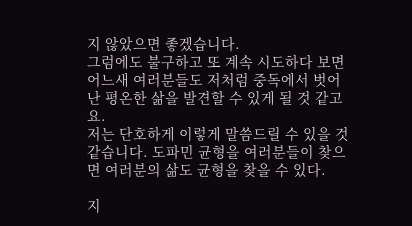지 않았으면 좋겠습니다.
그럼에도 불구하고 또 계속 시도하다 보면 어느새 여러분들도 저처럼 중독에서 벗어난 평온한 삶을 발견할 수 있게 될 것 같고요.
저는 단호하게 이렇게 말씀드릴 수 있을 것 같습니다. 도파민 균형을 여러분들이 찾으면 여러분의 삶도 균형을 찾을 수 있다.

지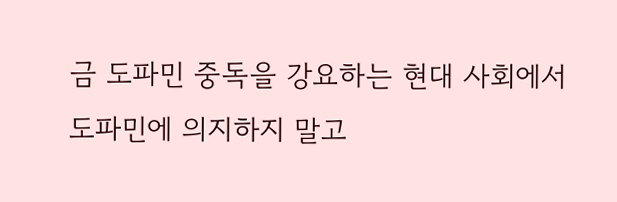금 도파민 중독을 강요하는 현대 사회에서 도파민에 의지하지 말고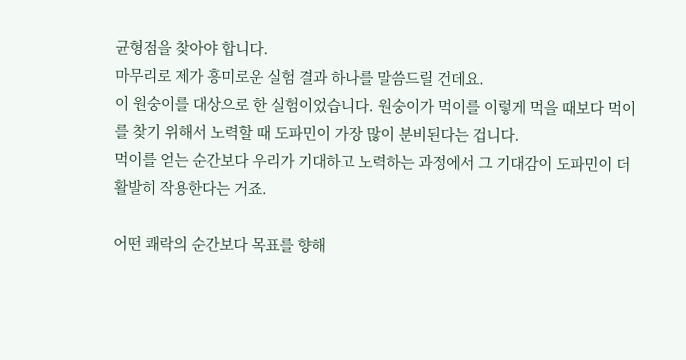균형점을 찾아야 합니다.
마무리로 제가 흥미로운 실험 결과 하나를 말씀드릴 건데요.
이 원숭이를 대상으로 한 실험이었습니다. 원숭이가 먹이를 이렇게 먹을 때보다 먹이를 찾기 위해서 노력할 때 도파민이 가장 많이 분비된다는 겁니다.
먹이를 얻는 순간보다 우리가 기대하고 노력하는 과정에서 그 기대감이 도파민이 더 활발히 작용한다는 거죠.

어떤 쾌락의 순간보다 목표를 향해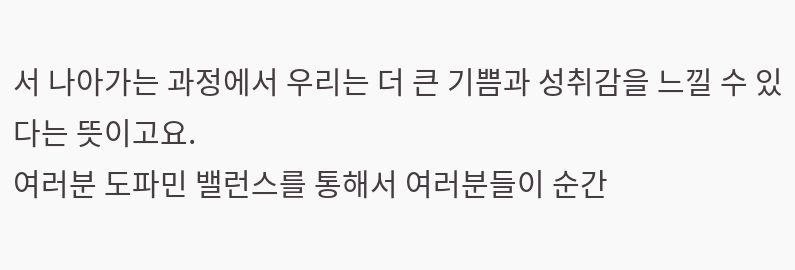서 나아가는 과정에서 우리는 더 큰 기쁨과 성취감을 느낄 수 있다는 뜻이고요.
여러분 도파민 밸런스를 통해서 여러분들이 순간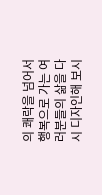의 쾌락을 넘어서 행복으로 가는 여러분들의 삶을 다시 디자인해 보시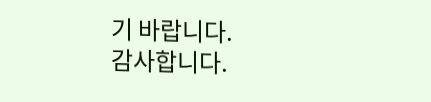기 바랍니다.
감사합니다.